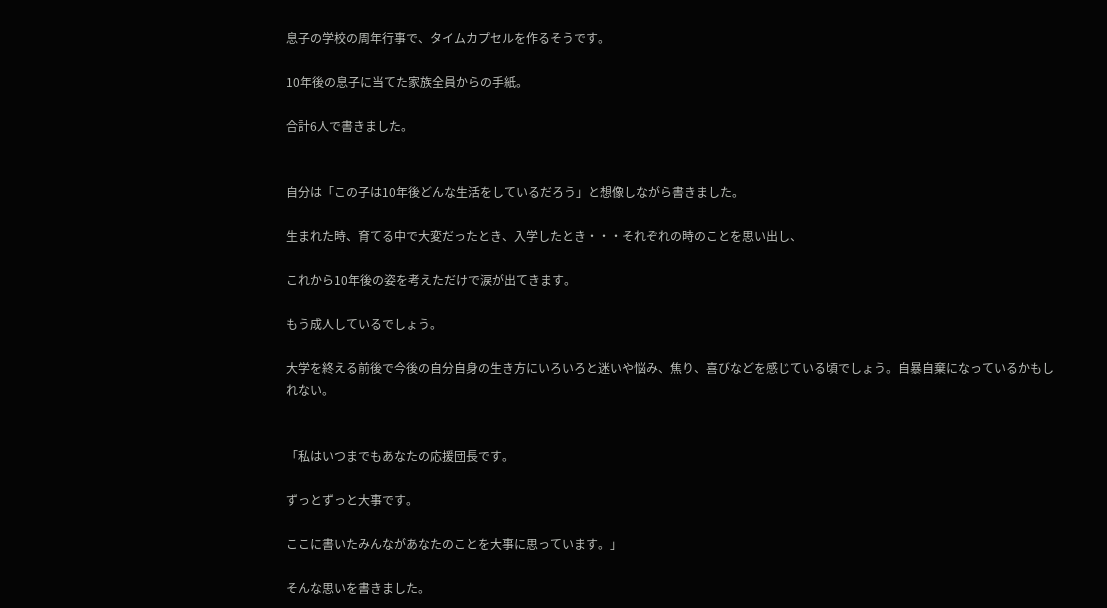息子の学校の周年行事で、タイムカプセルを作るそうです。

10年後の息子に当てた家族全員からの手紙。

合計6人で書きました。


自分は「この子は10年後どんな生活をしているだろう」と想像しながら書きました。

生まれた時、育てる中で大変だったとき、入学したとき・・・それぞれの時のことを思い出し、

これから10年後の姿を考えただけで涙が出てきます。

もう成人しているでしょう。

大学を終える前後で今後の自分自身の生き方にいろいろと迷いや悩み、焦り、喜びなどを感じている頃でしょう。自暴自棄になっているかもしれない。


「私はいつまでもあなたの応援団長です。

ずっとずっと大事です。

ここに書いたみんながあなたのことを大事に思っています。」

そんな思いを書きました。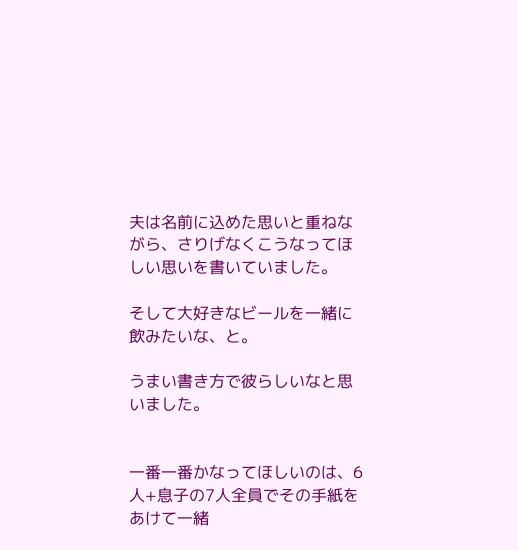夫は名前に込めた思いと重ねながら、さりげなくこうなってほしい思いを書いていました。

そして大好きなビールを一緒に飲みたいな、と。

うまい書き方で彼らしいなと思いました。


一番一番かなってほしいのは、6人+息子の7人全員でその手紙をあけて一緒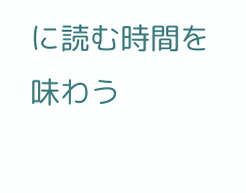に読む時間を味わう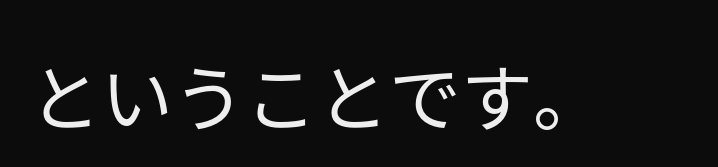ということです。